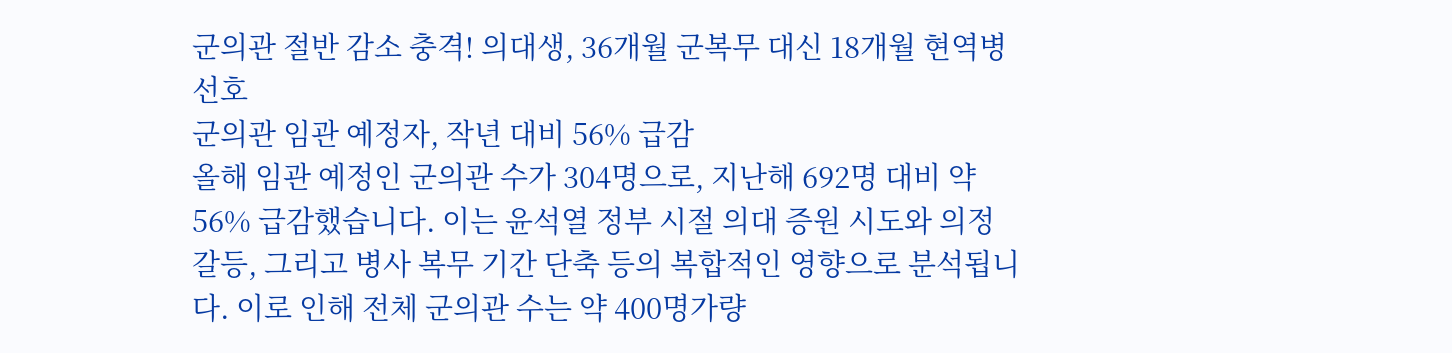군의관 절반 감소 충격! 의대생, 36개월 군복무 대신 18개월 현역병 선호
군의관 임관 예정자, 작년 대비 56% 급감
올해 임관 예정인 군의관 수가 304명으로, 지난해 692명 대비 약 56% 급감했습니다. 이는 윤석열 정부 시절 의대 증원 시도와 의정 갈등, 그리고 병사 복무 기간 단축 등의 복합적인 영향으로 분석됩니다. 이로 인해 전체 군의관 수는 약 400명가량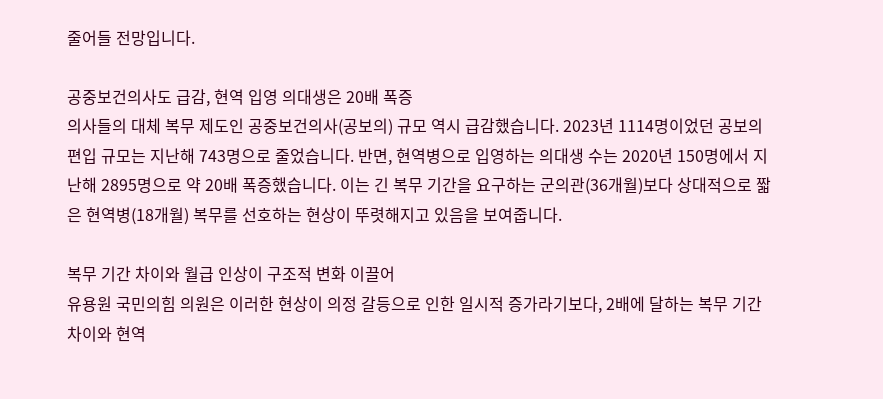줄어들 전망입니다.

공중보건의사도 급감, 현역 입영 의대생은 20배 폭증
의사들의 대체 복무 제도인 공중보건의사(공보의) 규모 역시 급감했습니다. 2023년 1114명이었던 공보의 편입 규모는 지난해 743명으로 줄었습니다. 반면, 현역병으로 입영하는 의대생 수는 2020년 150명에서 지난해 2895명으로 약 20배 폭증했습니다. 이는 긴 복무 기간을 요구하는 군의관(36개월)보다 상대적으로 짧은 현역병(18개월) 복무를 선호하는 현상이 뚜렷해지고 있음을 보여줍니다.

복무 기간 차이와 월급 인상이 구조적 변화 이끌어
유용원 국민의힘 의원은 이러한 현상이 의정 갈등으로 인한 일시적 증가라기보다, 2배에 달하는 복무 기간 차이와 현역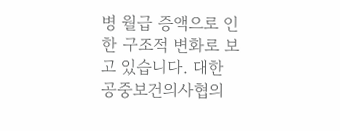병 월급 증액으로 인한 구조적 변화로 보고 있습니다. 대한공중보건의사협의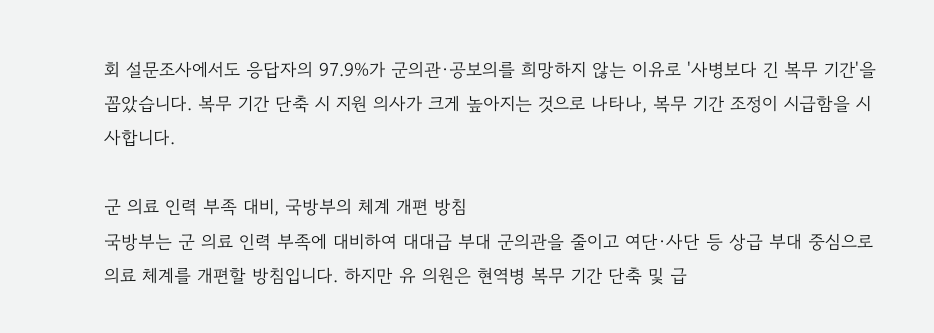회 설문조사에서도 응답자의 97.9%가 군의관·공보의를 희망하지 않는 이유로 '사병보다 긴 복무 기간'을 꼽았습니다. 복무 기간 단축 시 지원 의사가 크게 높아지는 것으로 나타나, 복무 기간 조정이 시급함을 시사합니다.

군 의료 인력 부족 대비, 국방부의 체계 개편 방침
국방부는 군 의료 인력 부족에 대비하여 대대급 부대 군의관을 줄이고 여단·사단 등 상급 부대 중심으로 의료 체계를 개편할 방침입니다. 하지만 유 의원은 현역병 복무 기간 단축 및 급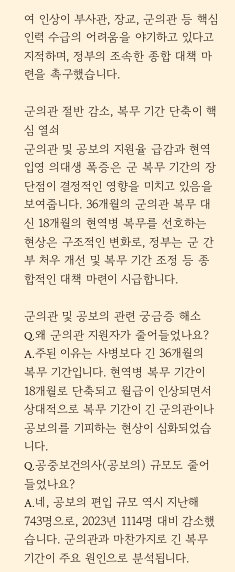여 인상이 부사관, 장교, 군의관 등 핵심 인력 수급의 어려움을 야기하고 있다고 지적하며, 정부의 조속한 종합 대책 마련을 촉구했습니다.

군의관 절반 감소, 복무 기간 단축이 핵심 열쇠
군의관 및 공보의 지원율 급감과 현역 입영 의대생 폭증은 군 복무 기간의 장단점이 결정적인 영향을 미치고 있음을 보여줍니다. 36개월의 군의관 복무 대신 18개월의 현역병 복무를 선호하는 현상은 구조적인 변화로, 정부는 군 간부 처우 개선 및 복무 기간 조정 등 종합적인 대책 마련이 시급합니다.

군의관 및 공보의 관련 궁금증 해소
Q.왜 군의관 지원자가 줄어들었나요?
A.주된 이유는 사병보다 긴 36개월의 복무 기간입니다. 현역병 복무 기간이 18개월로 단축되고 월급이 인상되면서 상대적으로 복무 기간이 긴 군의관이나 공보의를 기피하는 현상이 심화되었습니다.
Q.공중보건의사(공보의) 규모도 줄어들었나요?
A.네, 공보의 편입 규모 역시 지난해 743명으로, 2023년 1114명 대비 감소했습니다. 군의관과 마찬가지로 긴 복무 기간이 주요 원인으로 분석됩니다.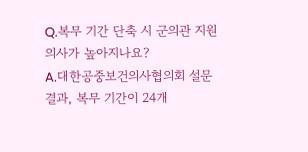Q.복무 기간 단축 시 군의관 지원 의사가 높아지나요?
A.대한공중보건의사협의회 설문 결과, 복무 기간이 24개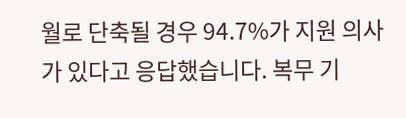월로 단축될 경우 94.7%가 지원 의사가 있다고 응답했습니다. 복무 기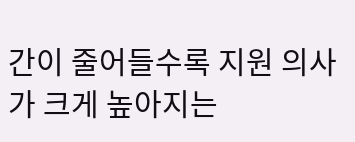간이 줄어들수록 지원 의사가 크게 높아지는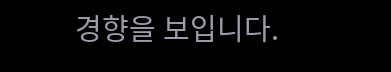경향을 보입니다.